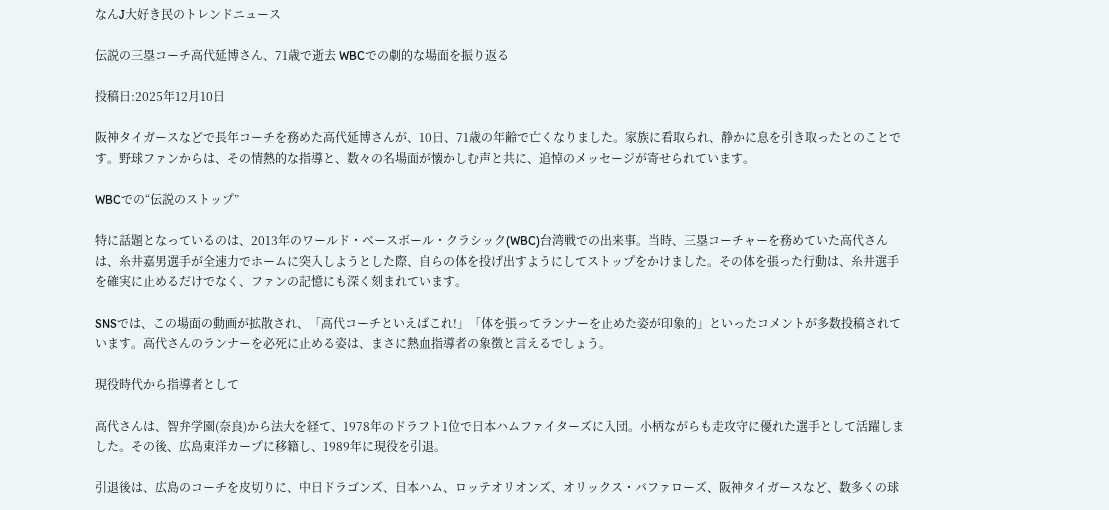なんJ大好き民のトレンドニュース

伝説の三塁コーチ高代延博さん、71歳で逝去 WBCでの劇的な場面を振り返る

投稿日:2025年12月10日

阪神タイガースなどで長年コーチを務めた高代延博さんが、10日、71歳の年齢で亡くなりました。家族に看取られ、静かに息を引き取ったとのことです。野球ファンからは、その情熱的な指導と、数々の名場面が懐かしむ声と共に、追悼のメッセージが寄せられています。

WBCでの“伝説のストップ”

特に話題となっているのは、2013年のワールド・ベースボール・クラシック(WBC)台湾戦での出来事。当時、三塁コーチャーを務めていた高代さんは、糸井嘉男選手が全速力でホームに突入しようとした際、自らの体を投げ出すようにしてストップをかけました。その体を張った行動は、糸井選手を確実に止めるだけでなく、ファンの記憶にも深く刻まれています。

SNSでは、この場面の動画が拡散され、「高代コーチといえばこれ!」「体を張ってランナーを止めた姿が印象的」といったコメントが多数投稿されています。高代さんのランナーを必死に止める姿は、まさに熱血指導者の象徴と言えるでしょう。

現役時代から指導者として

高代さんは、智弁学園(奈良)から法大を経て、1978年のドラフト1位で日本ハムファイターズに入団。小柄ながらも走攻守に優れた選手として活躍しました。その後、広島東洋カープに移籍し、1989年に現役を引退。

引退後は、広島のコーチを皮切りに、中日ドラゴンズ、日本ハム、ロッテオリオンズ、オリックス・バファローズ、阪神タイガースなど、数多くの球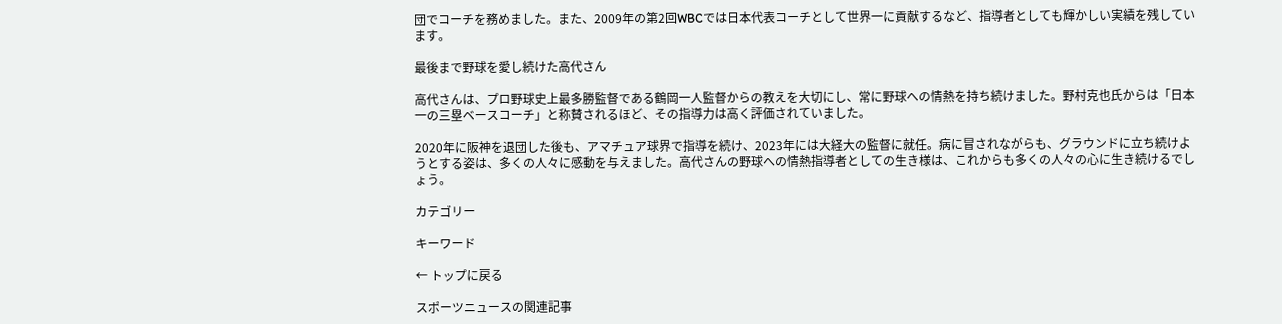団でコーチを務めました。また、2009年の第2回WBCでは日本代表コーチとして世界一に貢献するなど、指導者としても輝かしい実績を残しています。

最後まで野球を愛し続けた高代さん

高代さんは、プロ野球史上最多勝監督である鶴岡一人監督からの教えを大切にし、常に野球への情熱を持ち続けました。野村克也氏からは「日本一の三塁ベースコーチ」と称賛されるほど、その指導力は高く評価されていました。

2020年に阪神を退団した後も、アマチュア球界で指導を続け、2023年には大経大の監督に就任。病に冒されながらも、グラウンドに立ち続けようとする姿は、多くの人々に感動を与えました。高代さんの野球への情熱指導者としての生き様は、これからも多くの人々の心に生き続けるでしょう。

カテゴリー

キーワード

← トップに戻る

スポーツニュースの関連記事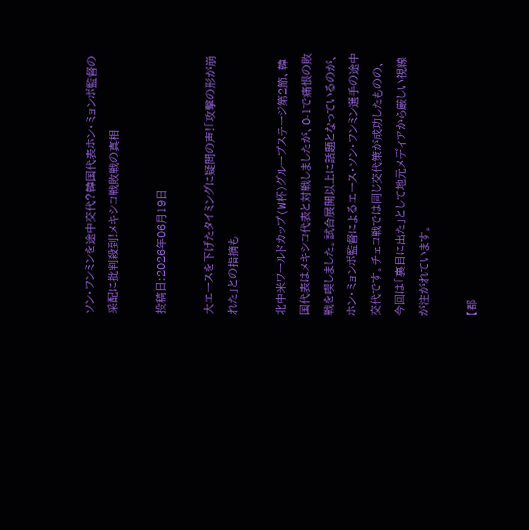ソン・フンミンを途中交代?韓国代表ホン・ミョンボ監督の采配に批判殺到!メキシコ戦敗戦の真相

投稿日:2026年06月19日

大エースを下げたタイミングに疑問の声!「攻撃の形が崩れた」との指摘も

北中米ワールドカップ(W杯)グループステージ第2節、韓国代表はメキシコ代表と対戦しましたが、0-1で痛恨の敗戦を喫しました。試合展開以上に話題となっているのが、ホン・ミョンボ監督によるエース・ソン・フンミン選手の途中交代です。チェコ戦では同じ交代策が成功したものの、今回は「裏目に出た」として地元メディアから厳しい視線が注がれています。

【都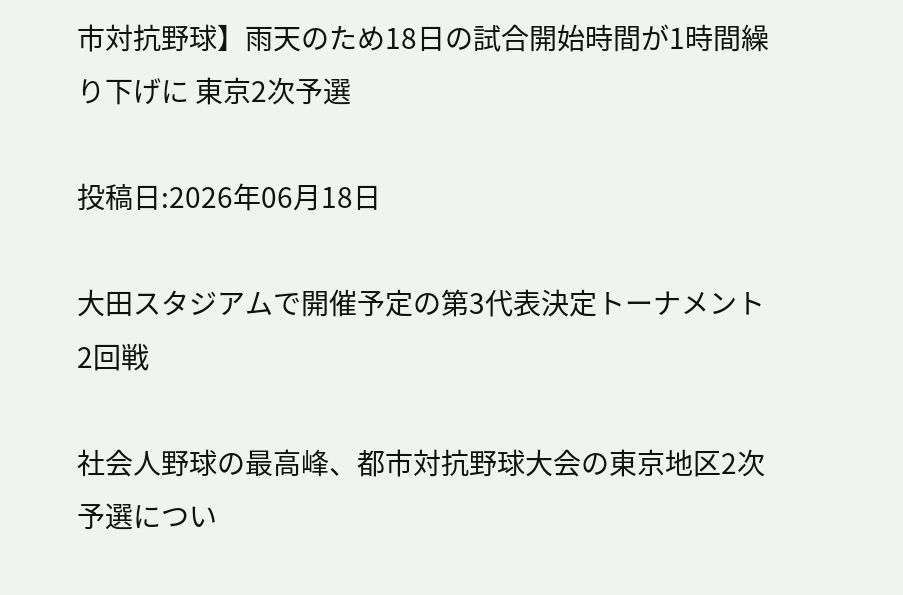市対抗野球】雨天のため18日の試合開始時間が1時間繰り下げに 東京2次予選

投稿日:2026年06月18日

大田スタジアムで開催予定の第3代表決定トーナメント2回戦

社会人野球の最高峰、都市対抗野球大会の東京地区2次予選につい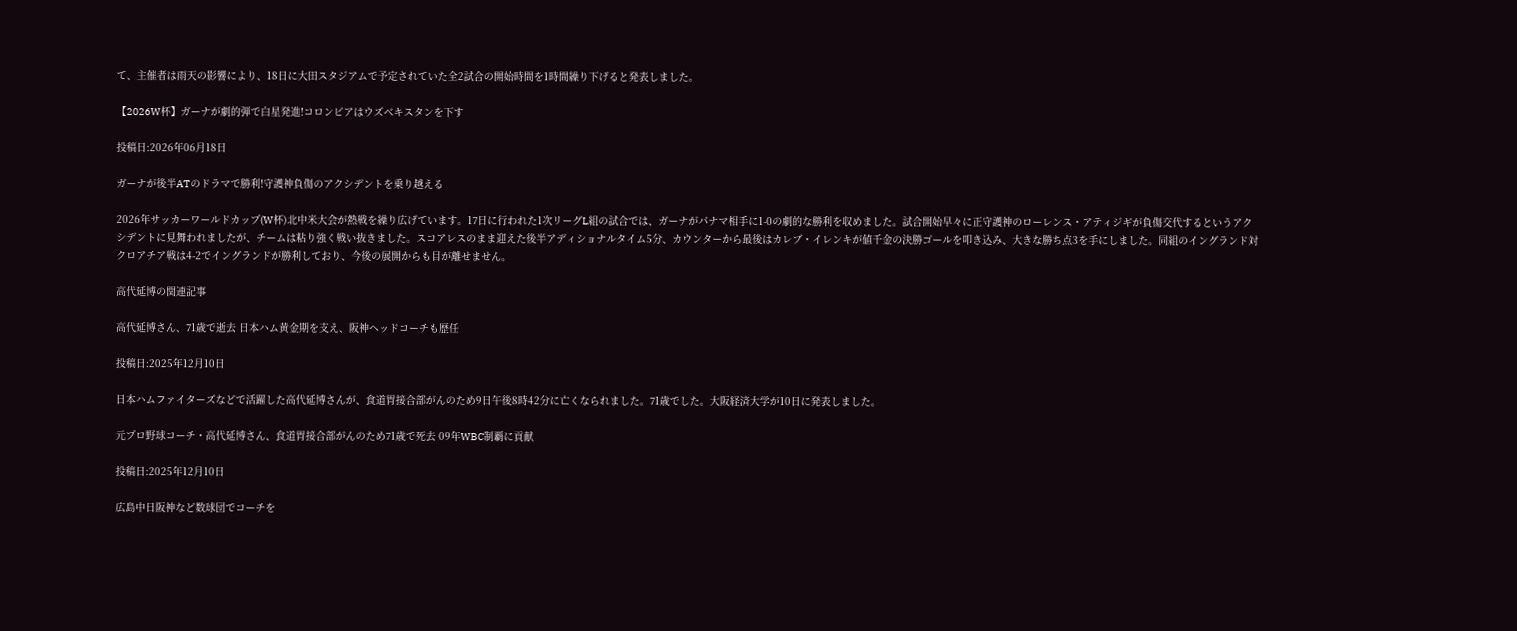て、主催者は雨天の影響により、18日に大田スタジアムで予定されていた全2試合の開始時間を1時間繰り下げると発表しました。

【2026W杯】ガーナが劇的弾で白星発進!コロンビアはウズベキスタンを下す

投稿日:2026年06月18日

ガーナが後半ATのドラマで勝利!守護神負傷のアクシデントを乗り越える

2026年サッカーワールドカップ(W杯)北中米大会が熱戦を繰り広げています。17日に行われた1次リーグL組の試合では、ガーナがパナマ相手に1-0の劇的な勝利を収めました。試合開始早々に正守護神のローレンス・アティジギが負傷交代するというアクシデントに見舞われましたが、チームは粘り強く戦い抜きました。スコアレスのまま迎えた後半アディショナルタイム5分、カウンターから最後はカレブ・イレンキが値千金の決勝ゴールを叩き込み、大きな勝ち点3を手にしました。同組のイングランド対クロアチア戦は4-2でイングランドが勝利しており、今後の展開からも目が離せません。

高代延博の関連記事

高代延博さん、71歳で逝去 日本ハム黄金期を支え、阪神ヘッドコーチも歴任

投稿日:2025年12月10日

日本ハムファイターズなどで活躍した高代延博さんが、食道胃接合部がんのため9日午後8時42分に亡くなられました。71歳でした。大阪経済大学が10日に発表しました。

元プロ野球コーチ・高代延博さん、食道胃接合部がんのため71歳で死去 09年WBC制覇に貢献

投稿日:2025年12月10日

広島中日阪神など数球団でコーチを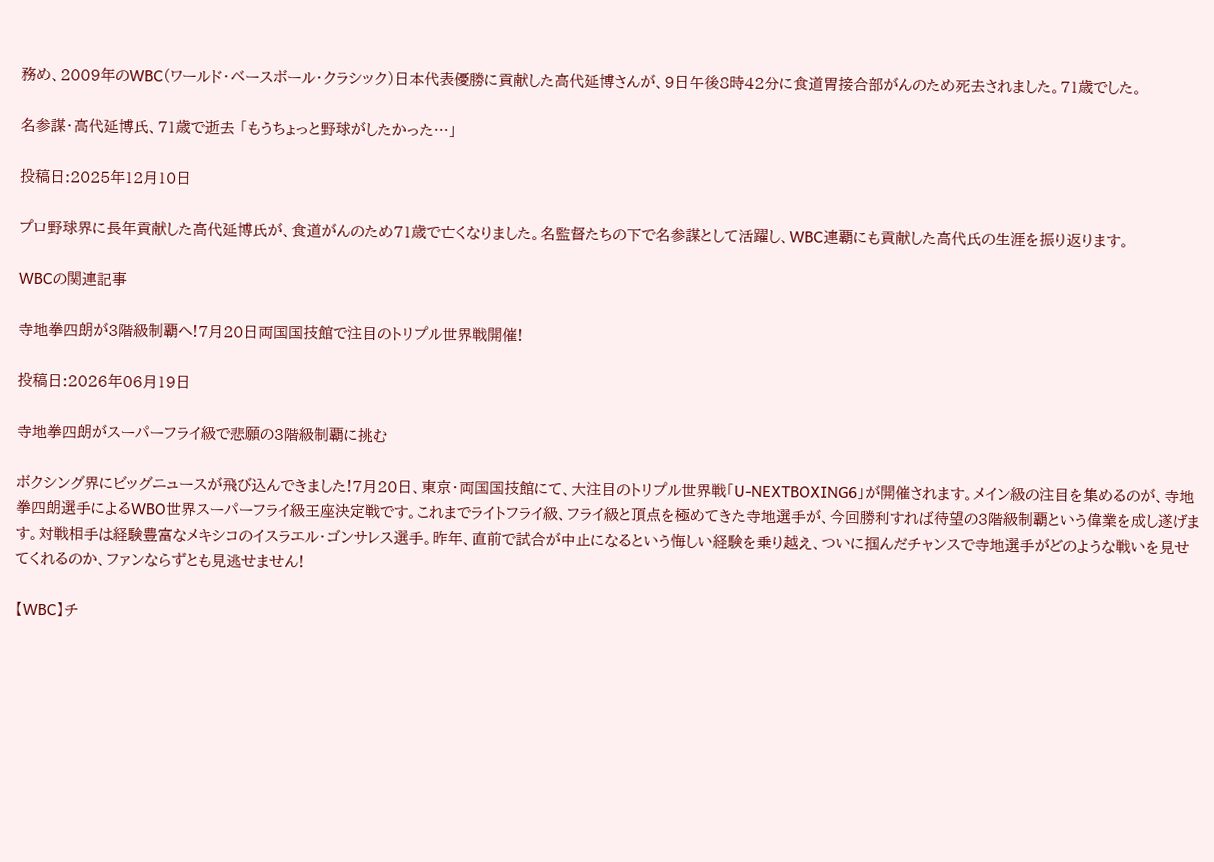務め、2009年のWBC(ワールド・ベースボール・クラシック)日本代表優勝に貢献した高代延博さんが、9日午後8時42分に食道胃接合部がんのため死去されました。71歳でした。

名参謀・高代延博氏、71歳で逝去 「もうちょっと野球がしたかった…」

投稿日:2025年12月10日

プロ野球界に長年貢献した高代延博氏が、食道がんのため71歳で亡くなりました。名監督たちの下で名参謀として活躍し、WBC連覇にも貢献した高代氏の生涯を振り返ります。

WBCの関連記事

寺地拳四朗が3階級制覇へ!7月20日両国国技館で注目のトリプル世界戦開催!

投稿日:2026年06月19日

寺地拳四朗がスーパーフライ級で悲願の3階級制覇に挑む

ボクシング界にビッグニュースが飛び込んできました!7月20日、東京・両国国技館にて、大注目のトリプル世界戦「U-NEXTBOXING6」が開催されます。メイン級の注目を集めるのが、寺地拳四朗選手によるWBO世界スーパーフライ級王座決定戦です。これまでライトフライ級、フライ級と頂点を極めてきた寺地選手が、今回勝利すれば待望の3階級制覇という偉業を成し遂げます。対戦相手は経験豊富なメキシコのイスラエル・ゴンサレス選手。昨年、直前で試合が中止になるという悔しい経験を乗り越え、ついに掴んだチャンスで寺地選手がどのような戦いを見せてくれるのか、ファンならずとも見逃せません!

【WBC】チ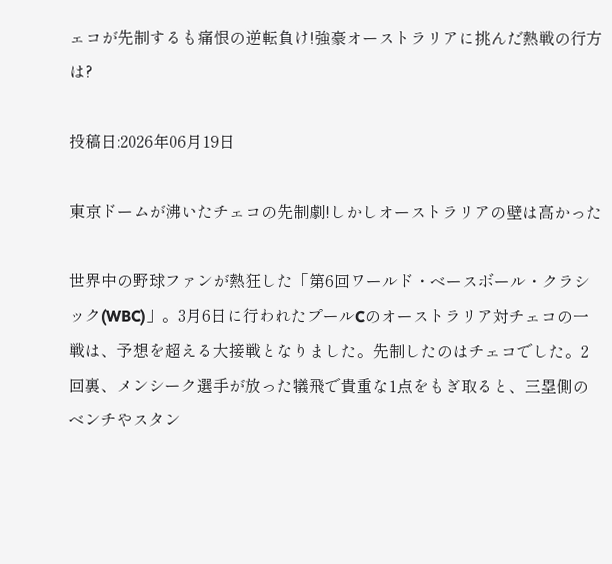ェコが先制するも痛恨の逆転負け!強豪オーストラリアに挑んだ熱戦の行方は?

投稿日:2026年06月19日

東京ドームが沸いたチェコの先制劇!しかしオーストラリアの壁は高かった

世界中の野球ファンが熱狂した「第6回ワールド・ベースボール・クラシック(WBC)」。3月6日に行われたプールCのオーストラリア対チェコの一戦は、予想を超える大接戦となりました。先制したのはチェコでした。2回裏、メンシーク選手が放った犠飛で貴重な1点をもぎ取ると、三塁側のベンチやスタン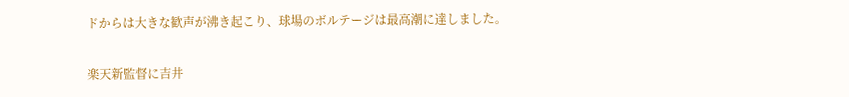ドからは大きな歓声が沸き起こり、球場のボルテージは最高潮に達しました。

楽天新監督に吉井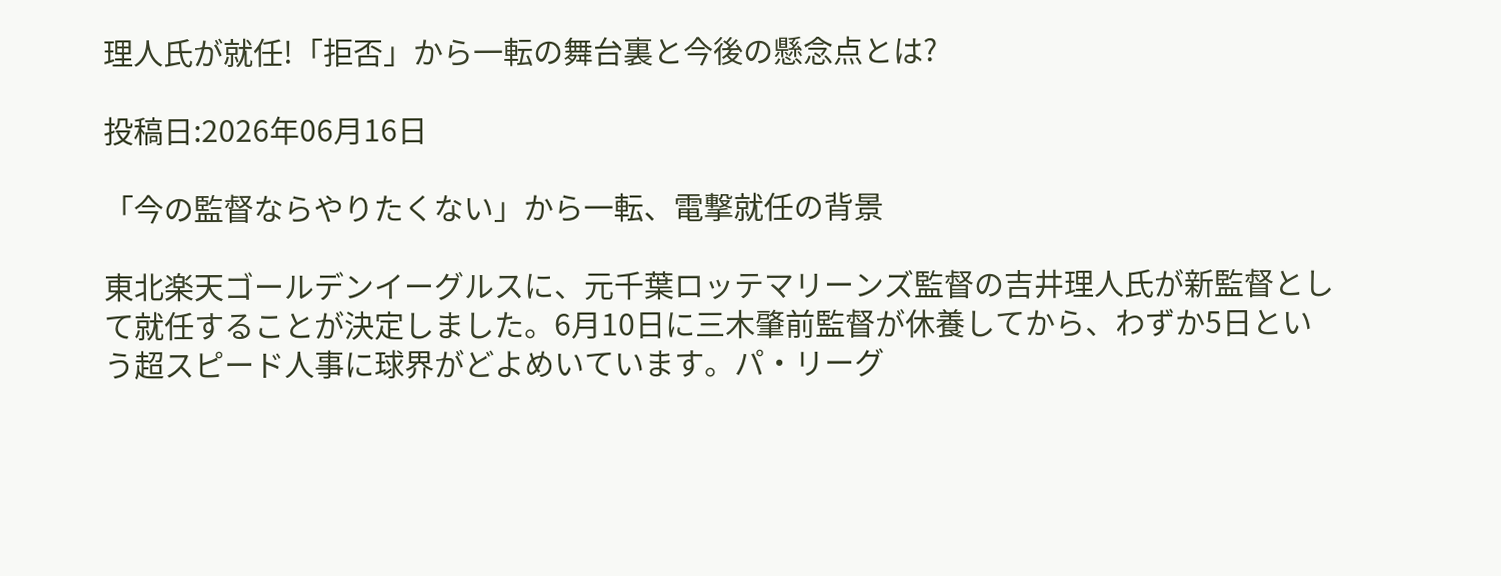理人氏が就任!「拒否」から一転の舞台裏と今後の懸念点とは?

投稿日:2026年06月16日

「今の監督ならやりたくない」から一転、電撃就任の背景

東北楽天ゴールデンイーグルスに、元千葉ロッテマリーンズ監督の吉井理人氏が新監督として就任することが決定しました。6月10日に三木肇前監督が休養してから、わずか5日という超スピード人事に球界がどよめいています。パ・リーグ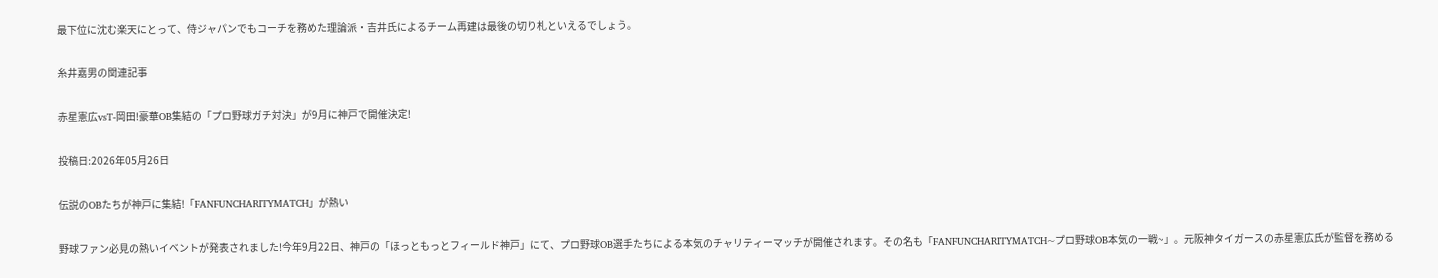最下位に沈む楽天にとって、侍ジャパンでもコーチを務めた理論派・吉井氏によるチーム再建は最後の切り札といえるでしょう。

糸井嘉男の関連記事

赤星憲広vsT-岡田!豪華OB集結の「プロ野球ガチ対決」が9月に神戸で開催決定!

投稿日:2026年05月26日

伝説のOBたちが神戸に集結!「FANFUNCHARITYMATCH」が熱い

野球ファン必見の熱いイベントが発表されました!今年9月22日、神戸の「ほっともっとフィールド神戸」にて、プロ野球OB選手たちによる本気のチャリティーマッチが開催されます。その名も「FANFUNCHARITYMATCH~プロ野球OB本気の一戦~」。元阪神タイガースの赤星憲広氏が監督を務める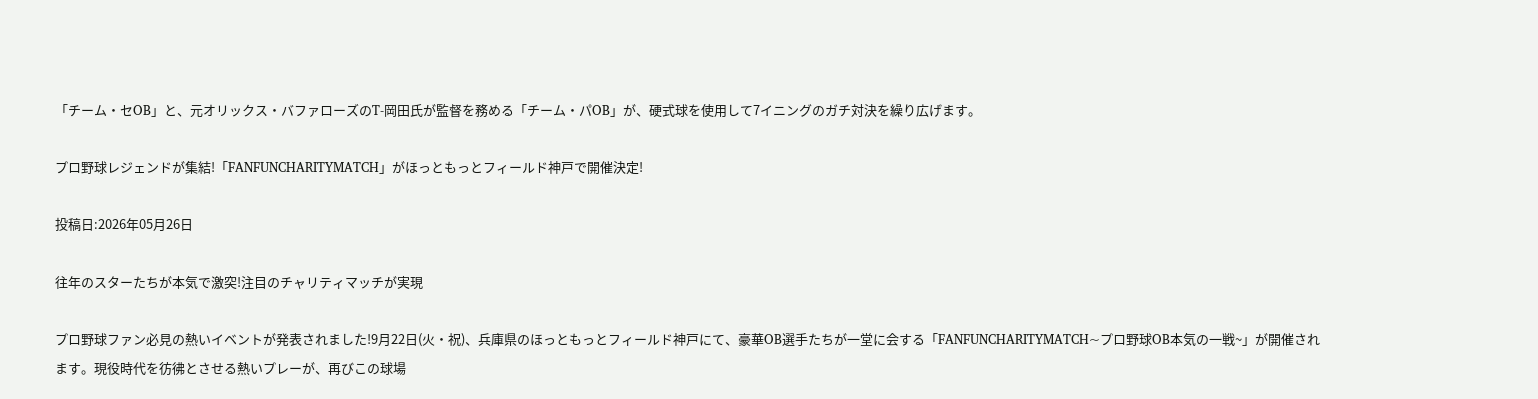「チーム・セOB」と、元オリックス・バファローズのT-岡田氏が監督を務める「チーム・パOB」が、硬式球を使用して7イニングのガチ対決を繰り広げます。

プロ野球レジェンドが集結!「FANFUNCHARITYMATCH」がほっともっとフィールド神戸で開催決定!

投稿日:2026年05月26日

往年のスターたちが本気で激突!注目のチャリティマッチが実現

プロ野球ファン必見の熱いイベントが発表されました!9月22日(火・祝)、兵庫県のほっともっとフィールド神戸にて、豪華OB選手たちが一堂に会する「FANFUNCHARITYMATCH~プロ野球OB本気の一戦~」が開催されます。現役時代を彷彿とさせる熱いプレーが、再びこの球場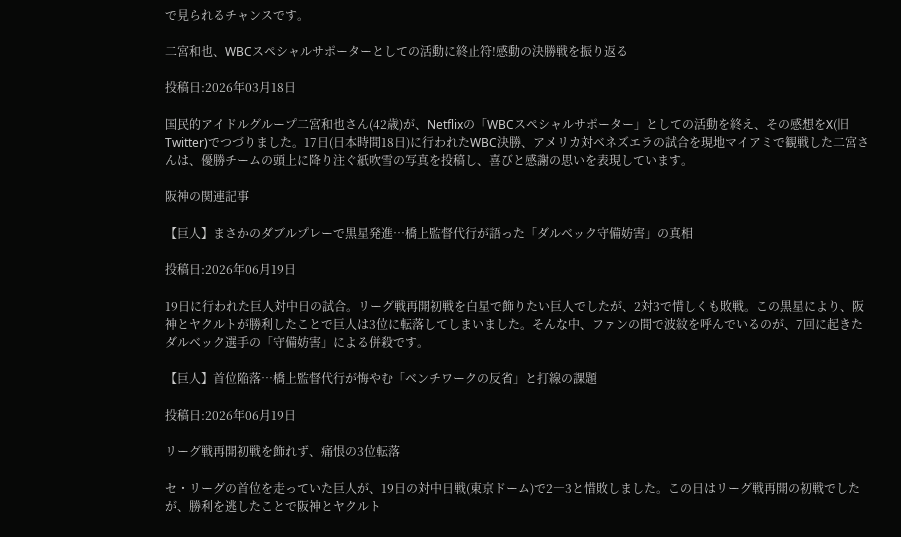で見られるチャンスです。

二宮和也、WBCスペシャルサポーターとしての活動に終止符!感動の決勝戦を振り返る

投稿日:2026年03月18日

国民的アイドルグループ二宮和也さん(42歳)が、Netflixの「WBCスペシャルサポーター」としての活動を終え、その感想をX(旧Twitter)でつづりました。17日(日本時間18日)に行われたWBC決勝、アメリカ対ベネズエラの試合を現地マイアミで観戦した二宮さんは、優勝チームの頭上に降り注ぐ紙吹雪の写真を投稿し、喜びと感謝の思いを表現しています。

阪神の関連記事

【巨人】まさかのダブルプレーで黒星発進…橋上監督代行が語った「ダルベック守備妨害」の真相

投稿日:2026年06月19日

19日に行われた巨人対中日の試合。リーグ戦再開初戦を白星で飾りたい巨人でしたが、2対3で惜しくも敗戦。この黒星により、阪神とヤクルトが勝利したことで巨人は3位に転落してしまいました。そんな中、ファンの間で波紋を呼んでいるのが、7回に起きたダルベック選手の「守備妨害」による併殺です。

【巨人】首位陥落…橋上監督代行が悔やむ「ベンチワークの反省」と打線の課題

投稿日:2026年06月19日

リーグ戦再開初戦を飾れず、痛恨の3位転落

セ・リーグの首位を走っていた巨人が、19日の対中日戦(東京ドーム)で2―3と惜敗しました。この日はリーグ戦再開の初戦でしたが、勝利を逃したことで阪神とヤクルト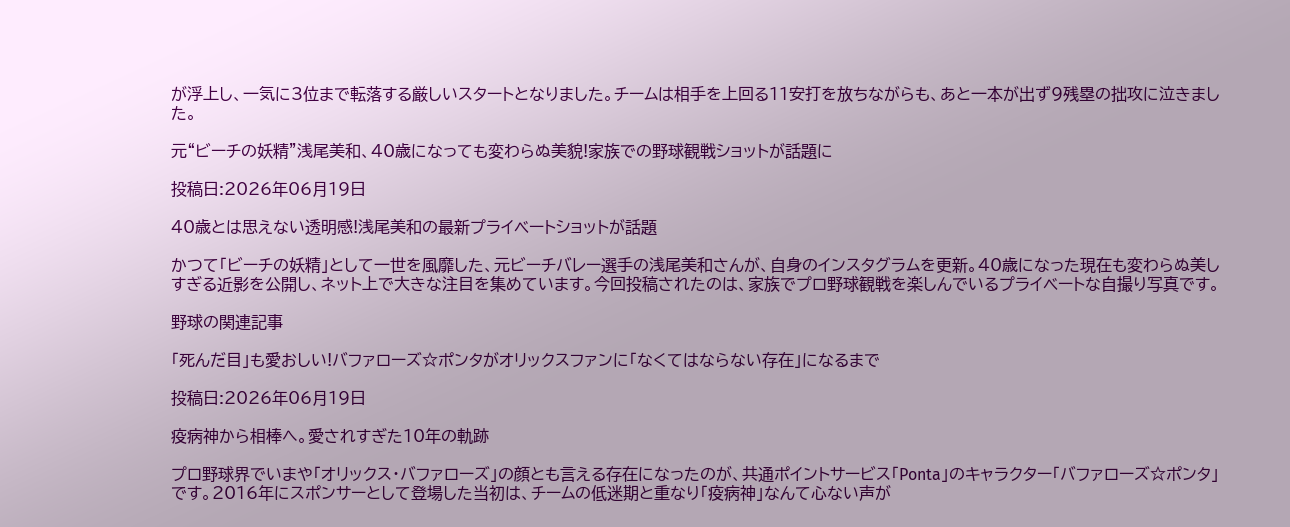が浮上し、一気に3位まで転落する厳しいスタートとなりました。チームは相手を上回る11安打を放ちながらも、あと一本が出ず9残塁の拙攻に泣きました。

元“ビーチの妖精”浅尾美和、40歳になっても変わらぬ美貌!家族での野球観戦ショットが話題に

投稿日:2026年06月19日

40歳とは思えない透明感!浅尾美和の最新プライベートショットが話題

かつて「ビーチの妖精」として一世を風靡した、元ビーチバレー選手の浅尾美和さんが、自身のインスタグラムを更新。40歳になった現在も変わらぬ美しすぎる近影を公開し、ネット上で大きな注目を集めています。今回投稿されたのは、家族でプロ野球観戦を楽しんでいるプライベートな自撮り写真です。

野球の関連記事

「死んだ目」も愛おしい!バファローズ☆ポンタがオリックスファンに「なくてはならない存在」になるまで

投稿日:2026年06月19日

疫病神から相棒へ。愛されすぎた10年の軌跡

プロ野球界でいまや「オリックス・バファローズ」の顔とも言える存在になったのが、共通ポイントサービス「Ponta」のキャラクター「バファローズ☆ポンタ」です。2016年にスポンサーとして登場した当初は、チームの低迷期と重なり「疫病神」なんて心ない声が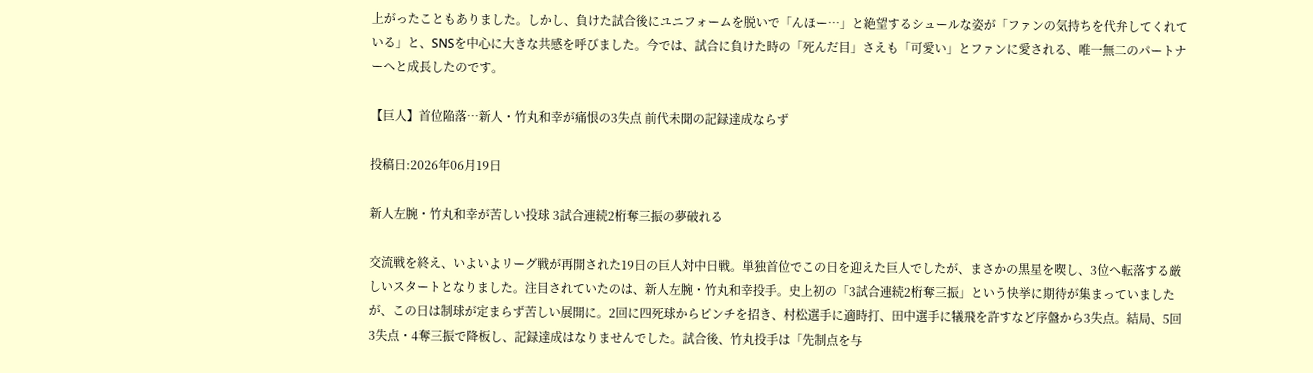上がったこともありました。しかし、負けた試合後にユニフォームを脱いで「んほー…」と絶望するシュールな姿が「ファンの気持ちを代弁してくれている」と、SNSを中心に大きな共感を呼びました。今では、試合に負けた時の「死んだ目」さえも「可愛い」とファンに愛される、唯一無二のパートナーへと成長したのです。

【巨人】首位陥落…新人・竹丸和幸が痛恨の3失点 前代未聞の記録達成ならず

投稿日:2026年06月19日

新人左腕・竹丸和幸が苦しい投球 3試合連続2桁奪三振の夢破れる

交流戦を終え、いよいよリーグ戦が再開された19日の巨人対中日戦。単独首位でこの日を迎えた巨人でしたが、まさかの黒星を喫し、3位へ転落する厳しいスタートとなりました。注目されていたのは、新人左腕・竹丸和幸投手。史上初の「3試合連続2桁奪三振」という快挙に期待が集まっていましたが、この日は制球が定まらず苦しい展開に。2回に四死球からピンチを招き、村松選手に適時打、田中選手に犠飛を許すなど序盤から3失点。結局、5回3失点・4奪三振で降板し、記録達成はなりませんでした。試合後、竹丸投手は「先制点を与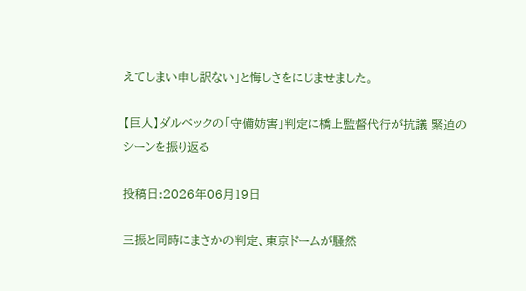えてしまい申し訳ない」と悔しさをにじませました。

【巨人】ダルベックの「守備妨害」判定に橋上監督代行が抗議 緊迫のシーンを振り返る

投稿日:2026年06月19日

三振と同時にまさかの判定、東京ドームが騒然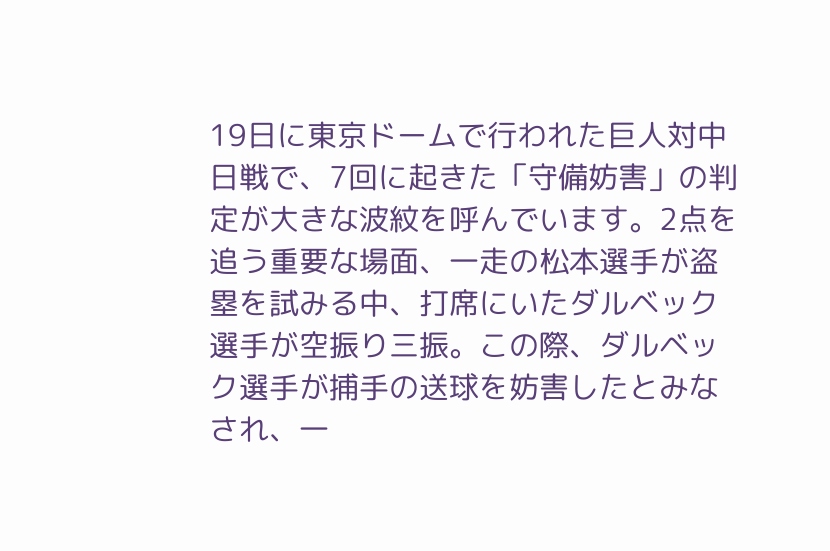19日に東京ドームで行われた巨人対中日戦で、7回に起きた「守備妨害」の判定が大きな波紋を呼んでいます。2点を追う重要な場面、一走の松本選手が盗塁を試みる中、打席にいたダルベック選手が空振り三振。この際、ダルベック選手が捕手の送球を妨害したとみなされ、一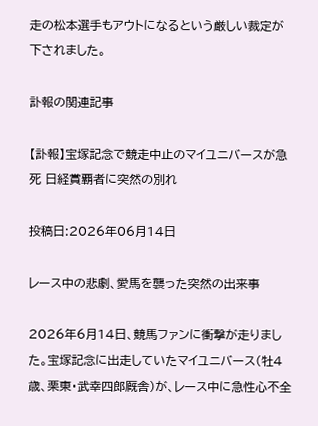走の松本選手もアウトになるという厳しい裁定が下されました。

訃報の関連記事

【訃報】宝塚記念で競走中止のマイユニバースが急死 日経賞覇者に突然の別れ

投稿日:2026年06月14日

レース中の悲劇、愛馬を襲った突然の出来事

2026年6月14日、競馬ファンに衝撃が走りました。宝塚記念に出走していたマイユニバース(牡4歳、栗東・武幸四郎厩舎)が、レース中に急性心不全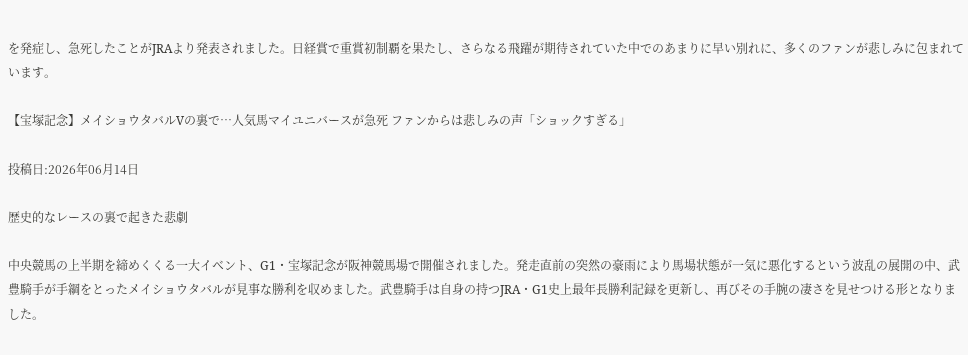を発症し、急死したことがJRAより発表されました。日経賞で重賞初制覇を果たし、さらなる飛躍が期待されていた中でのあまりに早い別れに、多くのファンが悲しみに包まれています。

【宝塚記念】メイショウタバルVの裏で…人気馬マイユニバースが急死 ファンからは悲しみの声「ショックすぎる」

投稿日:2026年06月14日

歴史的なレースの裏で起きた悲劇

中央競馬の上半期を締めくくる一大イベント、G1・宝塚記念が阪神競馬場で開催されました。発走直前の突然の豪雨により馬場状態が一気に悪化するという波乱の展開の中、武豊騎手が手綱をとったメイショウタバルが見事な勝利を収めました。武豊騎手は自身の持つJRA・G1史上最年長勝利記録を更新し、再びその手腕の凄さを見せつける形となりました。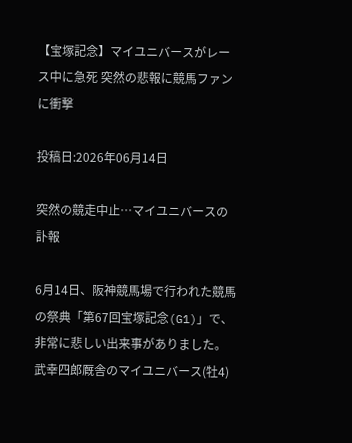【宝塚記念】マイユニバースがレース中に急死 突然の悲報に競馬ファンに衝撃

投稿日:2026年06月14日

突然の競走中止…マイユニバースの訃報

6月14日、阪神競馬場で行われた競馬の祭典「第67回宝塚記念(G1)」で、非常に悲しい出来事がありました。武幸四郎厩舎のマイユニバース(牡4)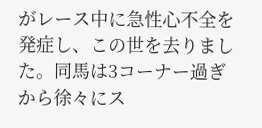がレース中に急性心不全を発症し、この世を去りました。同馬は3コーナー過ぎから徐々にス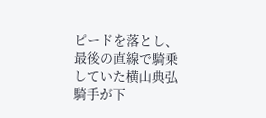ピードを落とし、最後の直線で騎乗していた横山典弘騎手が下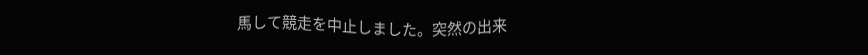馬して競走を中止しました。突然の出来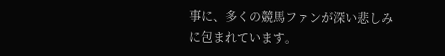事に、多くの競馬ファンが深い悲しみに包まれています。